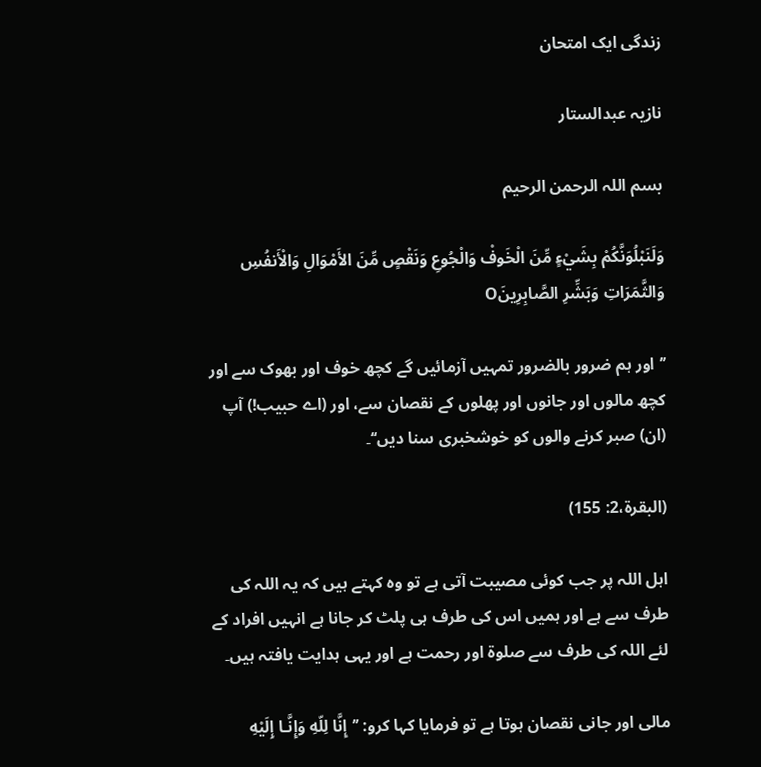زندگی ایک امتحان

نازیہ عبدالستار

بسم اللہ الرحمن الرحیم

وَلَنَبْلُوَنَّكُمْ بِشَيْءٍ مِّنَ الْخَوفْ وَالْجُوعِ وَنَقْصٍ مِّنَ الأَمْوَالِ وَالْأَنفُسِ وَالثَّمَرَاتِ وَبَشِّرِ الصَّابِرِينَO

’’اور ہم ضرور بالضرور تمہیں آزمائیں گے کچھ خوف اور بھوک سے اور کچھ مالوں اور جانوں اور پھلوں کے نقصان سے، اور (اے حبیب!) آپ (ان) صبر کرنے والوں کو خوشخبری سنا دیں‘‘۔

(البقرة،2: 155)

اہل اللہ پر جب کوئی مصیبت آتی ہے تو وہ کہتے ہیں کہ یہ اللہ کی طرف سے ہے اور ہمیں اس کی طرف ہی پلٹ کر جانا ہے انہیں افراد کے لئے اللہ کی طرف سے صلوۃ اور رحمت ہے اور یہی ہدایت یافتہ ہیں۔

مالی اور جانی نقصان ہوتا ہے تو فرمایا کہا کرو: ’’إِنَّا لِلّهِ وَإِنَّـا إِلَيْهِ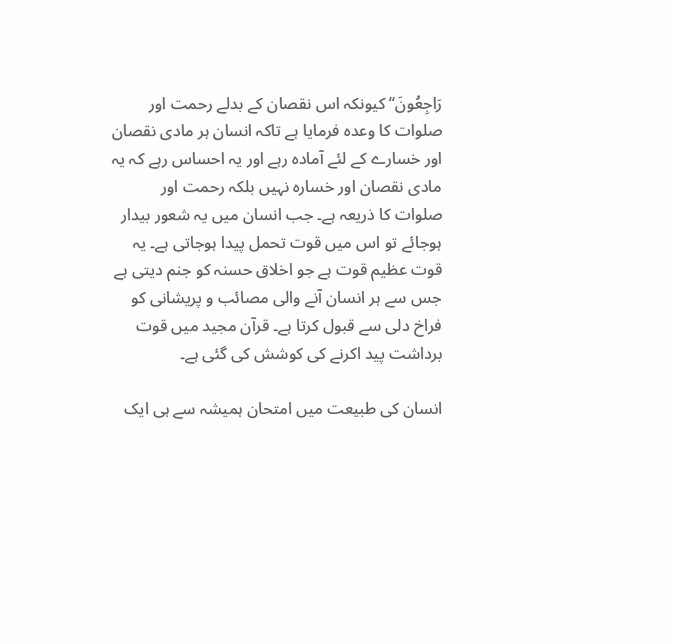رَاجِعُونَ‘‘ کیونکہ اس نقصان کے بدلے رحمت اور صلوات کا وعدہ فرمایا ہے تاکہ انسان ہر مادی نقصان اور خسارے کے لئے آمادہ رہے اور یہ احساس رہے کہ یہ مادی نقصان اور خسارہ نہیں بلکہ رحمت اور صلوات کا ذریعہ ہے۔ جب انسان میں یہ شعور بیدار ہوجائے تو اس میں قوت تحمل پیدا ہوجاتی ہے۔ یہ قوت عظیم قوت ہے جو اخلاق حسنہ کو جنم دیتی ہے جس سے ہر انسان آنے والی مصائب و پریشانی کو فراخ دلی سے قبول کرتا ہے۔ قرآن مجید میں قوت برداشت پید اکرنے کی کوشش کی گئی ہے۔

انسان کی طبیعت میں امتحان ہمیشہ سے ہی ایک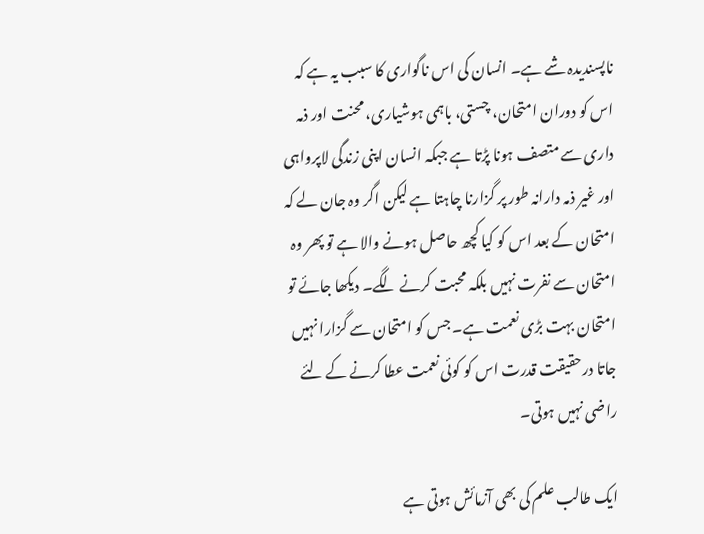ناپسندیدہ شے ہے۔ انسان کی اس ناگواری کا سبب یہ ہے کہ اس کو دوران امتحان، چستی، باہمی ہوشیاری، محنت اور ذمہ داری سے متصف ہونا پڑتا ہے جبکہ انسان اپنی زندگی لاپرواہی اور غیر ذمہ دارانہ طور پر گزارنا چاہتا ہے لیکن اگر وہ جان لے کہ امتحان کے بعد اس کو کیا کچھ حاصل ہونے والا ہے تو پھر وہ امتحان سے نفرت نہیں بلکہ محبت کرنے لگے۔ دیکھا جائے تو امتحان بہت بڑی نعمت ہے۔ جس کو امتحان سے گزارا نہیں جاتا درحقیقت قدرت اس کو کوئی نعمت عطا کرنے کے لئے راضی نہیں ہوتی۔

ایک طالب علم کی بھی آزمائش ہوتی ہے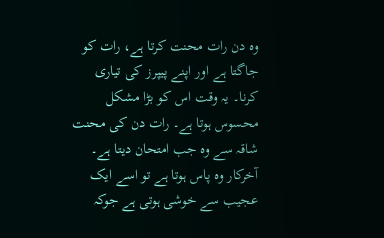وہ دن رات محنت کرتا ہے، رات کو جاگتا ہے اور اپنے پیپرز کی تیاری کرنا۔ یہ وقت اس کو بڑا مشکل محسوس ہوتا ہے۔ رات دن کی محنت شاقہ سے وہ جب امتحان دیتا ہے۔ آخرکار وہ پاس ہوتا ہے تو اسے ایک عجیب سے خوشی ہوتی ہے جوکہ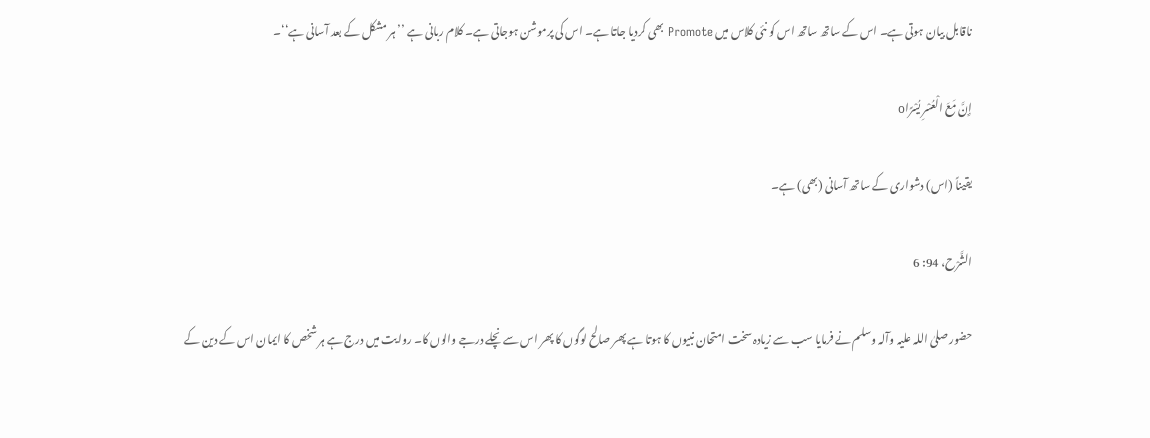ناقابل بیان ہوتی ہے۔ اس کے ساتھ ساتھ اس کو نئی کلاس میں Promote بھی کردیا جاتا ہے۔ اس کی پرموشن ہوجاتی ہے۔ کلام ربانی ہے ’’ہر مشکل کے بعد آسانی ہے‘‘۔

إِنَّ مَعَ الْعُسْرِ يُسْرًاo

یقیناً (اس) دشواری کے ساتھ آسانی (بھی) ہے۔

الشَّرْح، 94: 6

حضور صلیٰ اللہ علیہ وآلہ وسلم نے فرمایا سب سے زیادہ سخت امتحان نبیوں کا ہوتا ہے پھر صالح لوگوں کا پھر اس سے نچلے درجے والوں کا۔ روایت میں درج ہے ہر شخص کا ایمان اس کے دین کے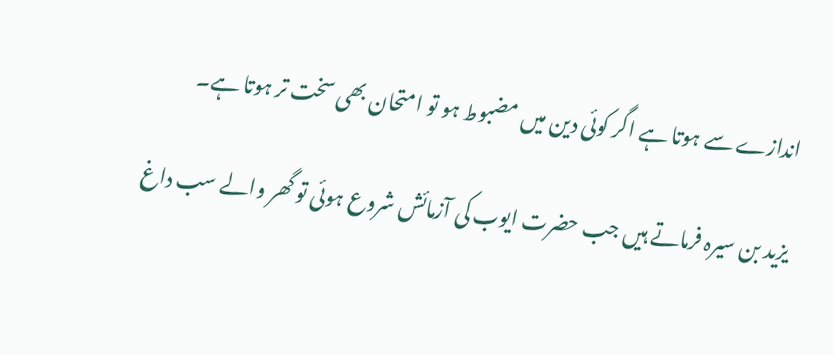اندازے سے ہوتا ہے اگر کوئی دین میں مضبوط ہو تو امتحان بھی سخت تر ہوتا ہے۔

یزید بن سیرہ فرماتے ہیں جب حضرت ایوب کی آزمائش شروع ہوئی تو گھر والے سب داغ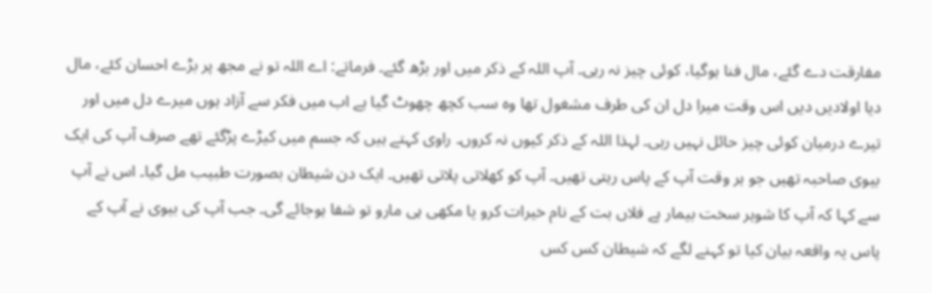مفارقت دے گئے، مال فنا ہوگیا، کوئی چیز نہ رہی۔ آپ اللہ کے ذکر میں اور بڑھ گئے۔ فرماتے: اے اللہ تو نے مجھ پر بڑے احسان کئے، مال دیا اولادیں دیں اس وقت میرا دل ان کی طرف مشغول تھا وہ سب کچھ چھوٹ گیا ہے اب میں فکر سے آزاد ہوں میرے دل میں اور تیرے درمیان کوئی چیز حائل نہیں رہی۔ لہذا اللہ کے ذکر کیوں نہ کروں۔ راوی کہتے ہیں کہ جسم میں کیڑے پڑگئے تھے صرف آپ کی ایک بیوی صاحبہ تھیں جو ہر وقت آپ کے پاس رہتی تھیں۔ آپ کو کھلاتی پلاتی تھیں۔ ایک دن شیطان بصورت طبیب مل گیا۔ اس نے آپ سے کہا کہ آپ کا شوہر سخت بیمار ہے فلاں بت کے نام خیرات کرو یا مکھی ہی مارو تو شفا ہوجائے گی۔ جب آپ کی بیوی نے آپ کے پاس یہ واقعہ بیان کیا تو کہنے لگے کہ شیطان کس کس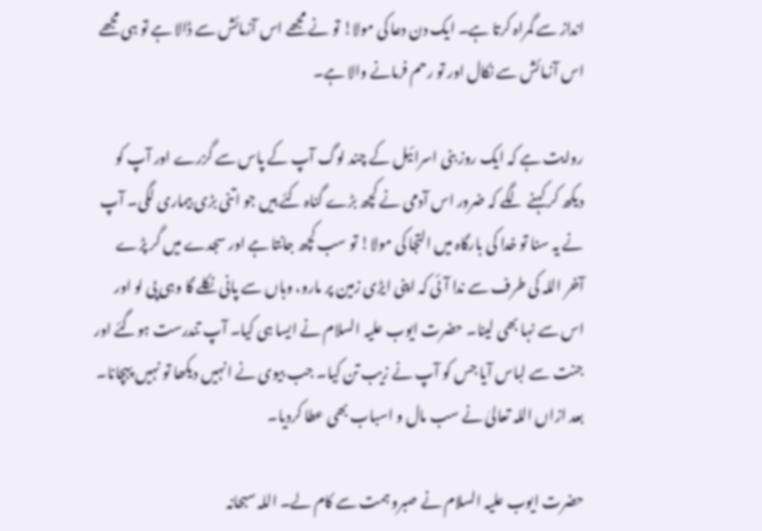انداز سے گمراہ کرتا ہے۔ ایک دن دعا کی مولا! تو نے مجھے اس آزمائش سے ڈالا ہے تو ہی مجھے اس آزمائش سے نکال اور تو رحم فرمانے والا ہے۔

روایت ہے کہ ایک روز بنی اسرائیل کے چند لوگ آپ کے پاس سے گزرے اور آپ کو دیکھ کر کہنے لگے کہ ضرور اس آدمی نے کچھ بڑے گناہ کئے ہیں جو اتنی بڑی بیماری لگی۔ آپ نے یہ سنا تو خدا کی بارگاہ میں التجا کی مولا! تو سب کچھ جانتا ہے اور سجدے میں گر پڑے آخر اللہ کی طرف سے ندا آئی کہ اپنی ایڑی زمین پر مارو، وہاں سے پانی نکلے گا وہی پی لو اور اس سے نہا بھی لینا۔ حضرت ایوب علیہ السلام نے ایسا ہی کیا۔ آپ تندرست ہوگئے اور جنت سے لباس آیا جس کو آپ نے زیب تن کیا۔ جب بیوی نے انہیں دیکھا تو نہیں پہچانا۔ بعد ازاں اللہ تعالیٰ نے سب مال و اسباب بھی عطا کردیا۔

حضرت ایوب علیہ السلام نے صبرو ہمت سے کام لے۔ اللہ سبحانہ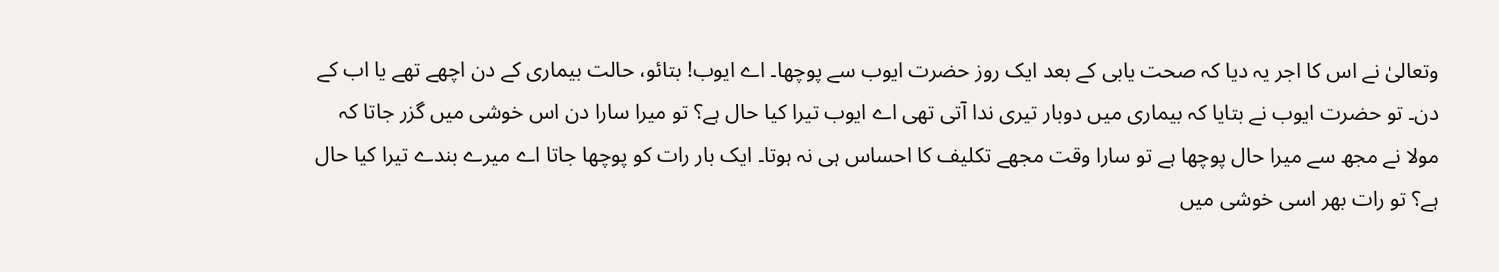وتعالیٰ نے اس کا اجر یہ دیا کہ صحت یابی کے بعد ایک روز حضرت ایوب سے پوچھا۔ اے ایوب! بتائو، حالت بیماری کے دن اچھے تھے یا اب کے دن۔ تو حضرت ایوب نے بتایا کہ بیماری میں دوبار تیری ندا آتی تھی اے ایوب تیرا کیا حال ہے؟ تو میرا سارا دن اس خوشی میں گزر جاتا کہ مولا نے مجھ سے میرا حال پوچھا ہے تو سارا وقت مجھے تکلیف کا احساس ہی نہ ہوتا۔ ایک بار رات کو پوچھا جاتا اے میرے بندے تیرا کیا حال ہے؟ تو رات بھر اسی خوشی میں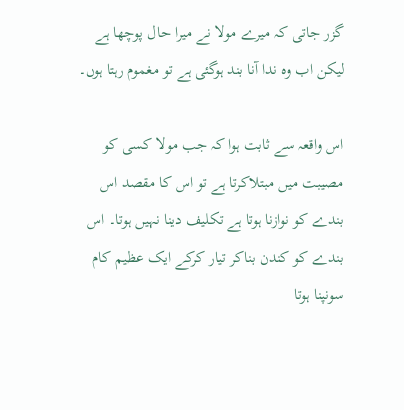گزر جاتی کہ میرے مولا نے میرا حال پوچھا ہے لیکن اب وہ ندا آنا بند ہوگئی ہے تو مغموم رہتا ہوں۔

اس واقعہ سے ثابت ہوا کہ جب مولا کسی کو مصیبت میں مبتلاکرتا ہے تو اس کا مقصد اس بندے کو نوازنا ہوتا ہے تکلیف دینا نہیں ہوتا۔ اس بندے کو کندن بناکر تیار کرکے ایک عظیم کام سونپنا ہوتا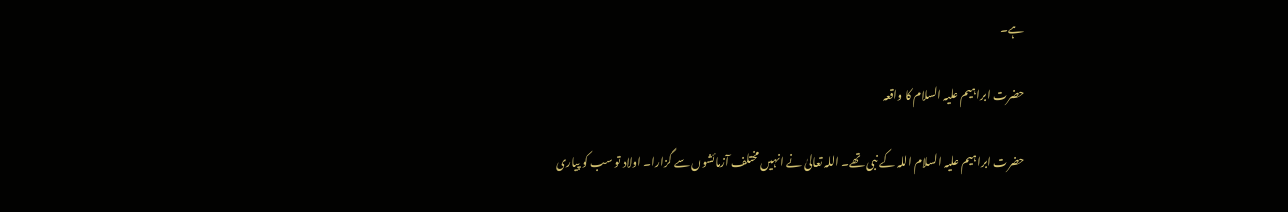ہے۔

حضرت ابراہیم علیہ السلام کا واقعہ

حضرت ابراہیم علیہ السلام اللہ کے نبی تھے۔ اللہ تعالیٰ نے انہیں مختلف آزمائشوں سے گزارا۔ اولاد تو سب کو پیاری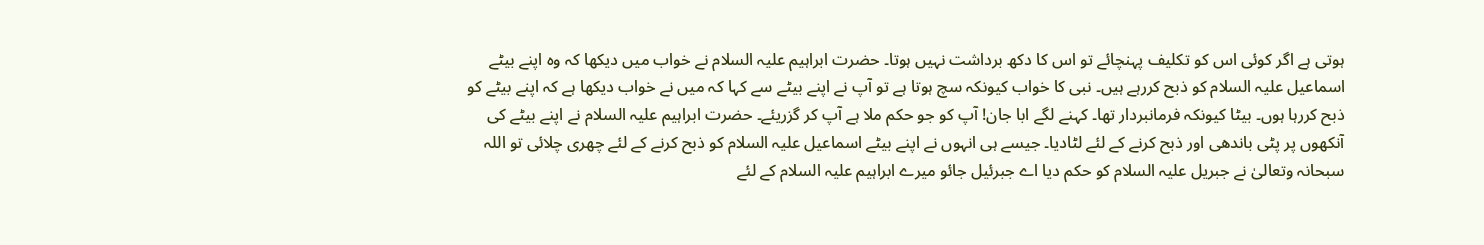ہوتی ہے اگر کوئی اس کو تکلیف پہنچائے تو اس کا دکھ برداشت نہیں ہوتا۔ حضرت ابراہیم علیہ السلام نے خواب میں دیکھا کہ وہ اپنے بیٹے اسماعیل علیہ السلام کو ذبح کررہے ہیں۔ نبی کا خواب کیونکہ سچ ہوتا ہے تو آپ نے اپنے بیٹے سے کہا کہ میں نے خواب دیکھا ہے کہ اپنے بیٹے کو ذبح کررہا ہوں۔ بیٹا کیونکہ فرمانبردار تھا۔ کہنے لگے ابا جان! آپ کو جو حکم ملا ہے آپ کر گزریئے۔ حضرت ابراہیم علیہ السلام نے اپنے بیٹے کی آنکھوں پر پٹی باندھی اور ذبح کرنے کے لئے لٹادیا۔ جیسے ہی انہوں نے اپنے بیٹے اسماعیل علیہ السلام کو ذبح کرنے کے لئے چھری چلائی تو اللہ سبحانہ وتعالیٰ نے جبریل علیہ السلام کو حکم دیا اے جبرئیل جائو میرے ابراہیم علیہ السلام کے لئے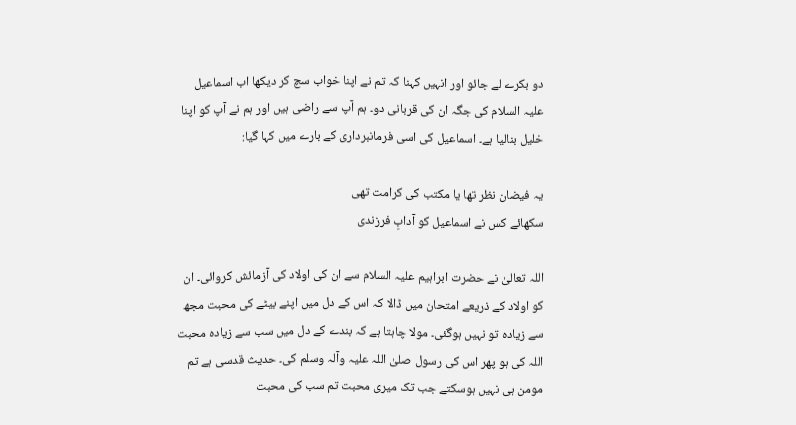دو بکرے لے جائو اور انہیں کہنا کہ تم نے اپنا خواب سچ کر دیکھا اب اسماعیل علیہ السلام کی جگہ ان کی قربانی دو۔ ہم آپ سے راضی ہیں اور ہم نے آپ کو اپنا خلیل بنالیا ہے۔ اسماعیل کی اسی فرمانبرداری کے بارے میں کہا گیا:

یہ فیضان نظر تھا یا مکتب کی کرامت تھی
سکھائے کس نے اسماعیل کو آدابِ فرزندی

اللہ تعالیٰ نے حضرت ابراہیم علیہ السلام سے ان کی اولاد کی آزمائش کروائی۔ ان کو اولاد کے ذریعے امتحان میں ڈالا کہ اس کے دل میں اپنے بیٹے کی محبت مجھ سے زیادہ تو نہیں ہوگئی۔ مولا چاہتا ہے کہ بندے کے دل میں سب سے زیادہ محبت اللہ کی ہو پھر اس کی رسول صلیٰ اللہ علیہ وآلہ وسلم کی۔ حدیث قدسی ہے تم مومن ہی نہیں ہوسکتے جب تک میری محبت تم سب کی محبت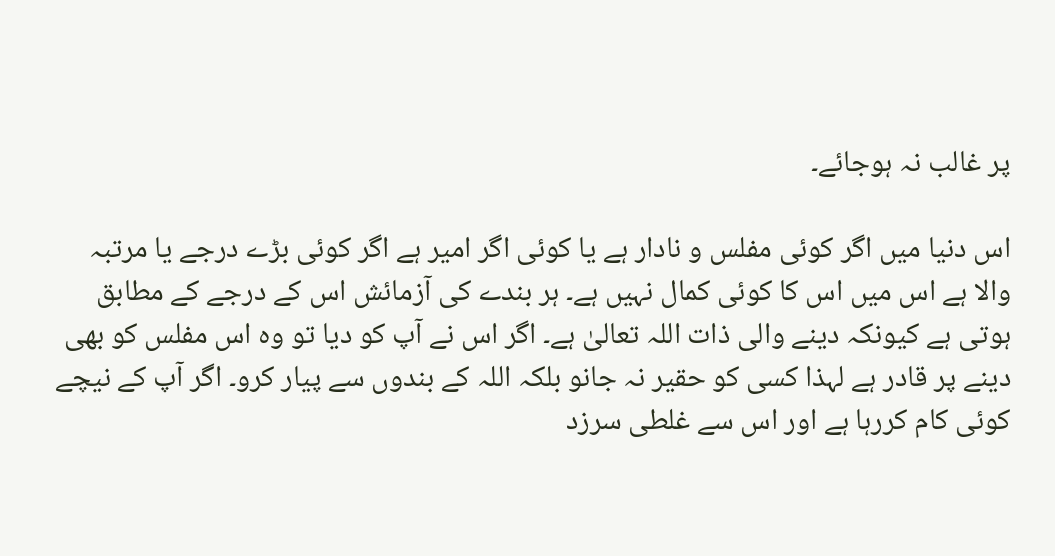پر غالب نہ ہوجائے۔

اس دنیا میں اگر کوئی مفلس و نادار ہے یا کوئی اگر امیر ہے اگر کوئی بڑے درجے یا مرتبہ والا ہے اس میں اس کا کوئی کمال نہیں ہے۔ ہر بندے کی آزمائش اس کے درجے کے مطابق ہوتی ہے کیونکہ دینے والی ذات اللہ تعالیٰ ہے۔ اگر اس نے آپ کو دیا تو وہ اس مفلس کو بھی دینے پر قادر ہے لہذا کسی کو حقیر نہ جانو بلکہ اللہ کے بندوں سے پیار کرو۔ اگر آپ کے نیچے کوئی کام کررہا ہے اور اس سے غلطی سرزد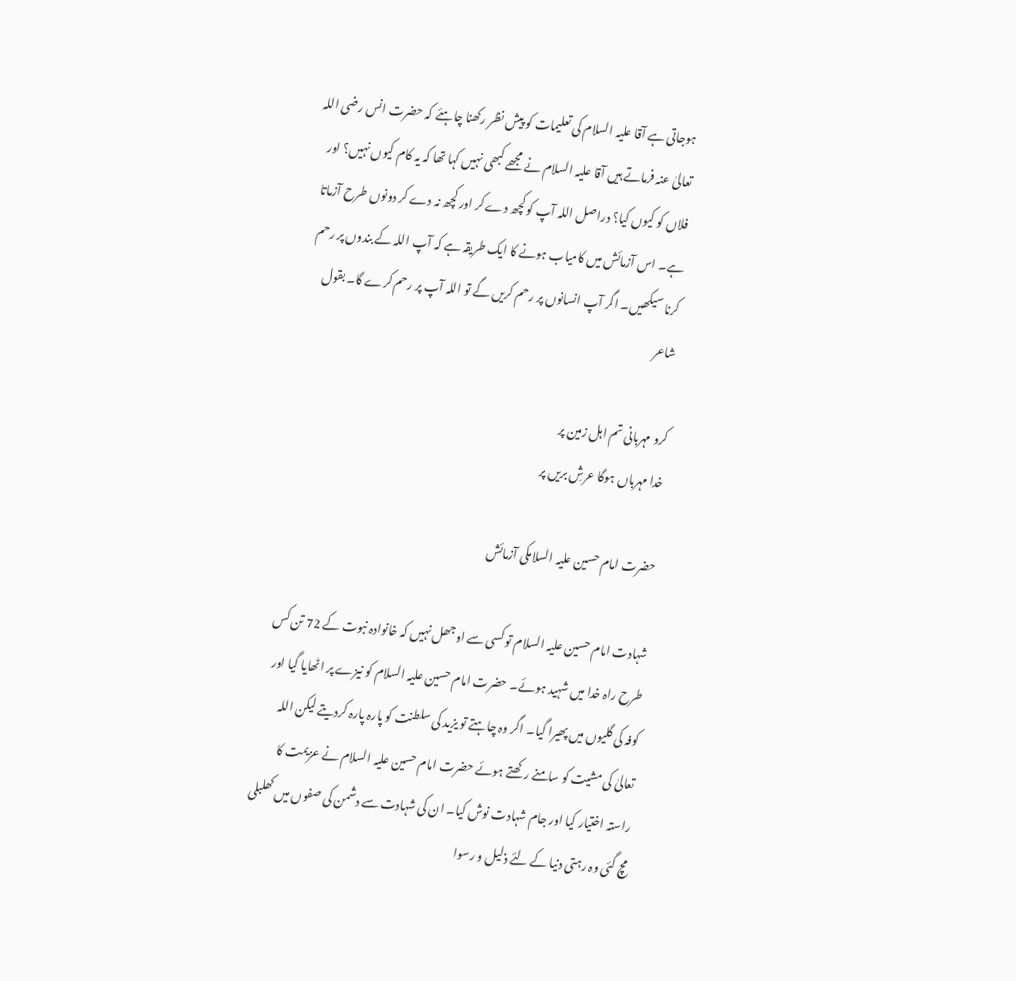ہوجاتی ہے آقا علیہ السلام کی تعلیمات کو پیش نظر رکھنا چاہئے کہ حضرت انس رضی اللہ تعالیٰ عنہ فرماتے ہیں آقا علیہ السلام نے مجھے کبھی نہیں کہا تھا کہ یہ کام کیوں نہیں؟ اور فلاں کو کیوں کیا؟ دراصل اللہ آپ کو کچھ دے کر اور کچھ نہ دے کر دونوں طرح آزماتا ہے۔ اس آزمائش میں کامیاب ہونے کا ایک طریقہ ہے کہ آپ اللہ کے بندوں پر رحم کرنا سیکھیں۔ اگر آپ انسانوں پر رحم کریں گے تو اللہ آپ پر رحم کرے گا۔ بقول شاعر

کرو مہربانی تم اہل زمین پر
خدا مہرباں ہوگا عرشِ بریں پر

حضرت امام حسین علیہ السلامکی آزمائش

شہادت امام حسین علیہ السلام تو کسی سے اوجھل نہیں کہ خانوادہ نبوت کے 72 تن کس طرح راہ خدا میں شہید ہوئے۔ حضرت امام حسین علیہ السلام کو نیزے پر اٹھایا گیا اور کوفہ کی گلیوں میں پھیرا گیا۔ اگر وہ چاہتے تو یزید کی سلطنت کو پارہ پارہ کردیتے لیکن اللہ تعالیٰ کی مشیت کو سامنے رکھتے ہوئے حضرت امام حسین علیہ السلام نے عزیمت کا راستہ اختیار کیا اور جام شہادت نوش کیا۔ ان کی شہادت سے دشمن کی صفوں میں کھلبلی مچ گئی وہ رہتی دنیا کے لئے ذلیل و رسوا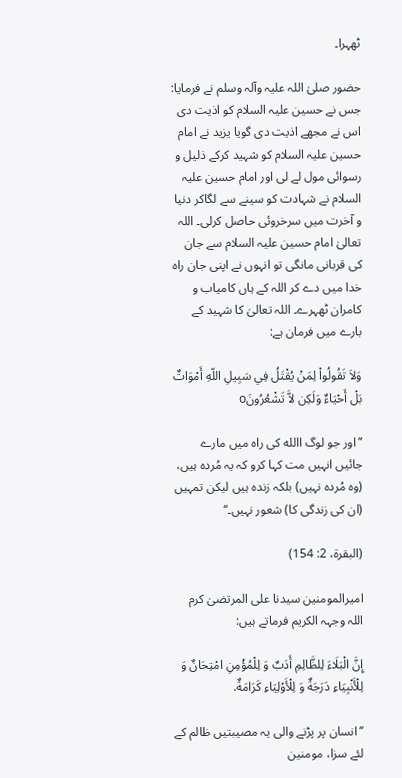ٹھہرا۔

حضور صلیٰ اللہ علیہ وآلہ وسلم نے فرمایا: جس نے حسین علیہ السلام کو اذیت دی اس نے مجھے اذیت دی گویا یزید نے امام حسین علیہ السلام کو شہید کرکے ذلیل و رسوائی مول لے لی اور امام حسین علیہ السلام نے شہادت کو سینے سے لگاکر دنیا و آخرت میں سرخروئی حاصل کرلی۔ اللہ تعالیٰ امام حسین علیہ السلام سے جان کی قربانی مانگی تو انہوں نے اپنی جان راہ خدا میں دے کر اللہ کے ہاں کامیاب و کامران ٹھہرے۔ اللہ تعالیٰ کا شہید کے بارے میں فرمان ہے:

وَلاَ تَقُولُواْ لِمَنْ يُقْتَلُ فِي سَبِيلِ اللّهِ أَمْوَاتٌ بَلْ أَحْيَاءٌ وَلَكِن لاَّ تَشْعُرُونَo

’’اور جو لوگ االله کی راہ میں مارے جائیں انہیں مت کہا کرو کہ یہ مُردہ ہیں، (وہ مُردہ نہیں) بلکہ زندہ ہیں لیکن تمہیں (ان کی زندگی کا) شعور نہیں۔‘‘

(البقرة، 2: 154)

امیرالمومنین سیدنا علی المرتضیٰ کرم اللہ وجہہ الکریم فرماتے ہیں:

إِنَّ الْبَلَاءَ لِلظَّالِمِ أَدَبٌ وَ لِلْمُؤْمِنِ امْتِحَانٌ وَ لِلْأَنْبِيَاءِ دَرَجَةٌ وَ لِلْأَوْلِيَاءِ كَرَامَةٌ.

’’انسان پر پڑنے والی یہ مصیبتیں ظالم کے لئے سزا، مومنین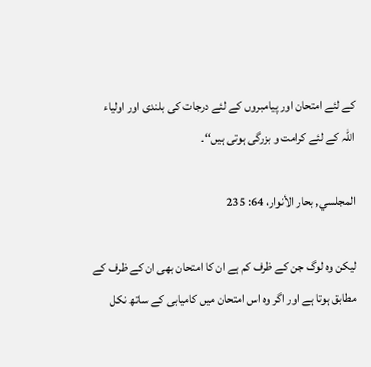کے لئے امتحان اور پیامبروں کے لئے درجات کی بلندی اور اولیاء اللہ کے لئے کرامت و بزرگی ہوتی ہیں‘‘۔

المجلسي, بحار الأنوار، 64: 235

لیکن وہ لوگ جن کے ظرف کم ہے ان کا امتحان بھی ان کے ظرف کے مطابق ہوتا ہے اور اگر وہ اس امتحان میں کامیابی کے ساتھ نکل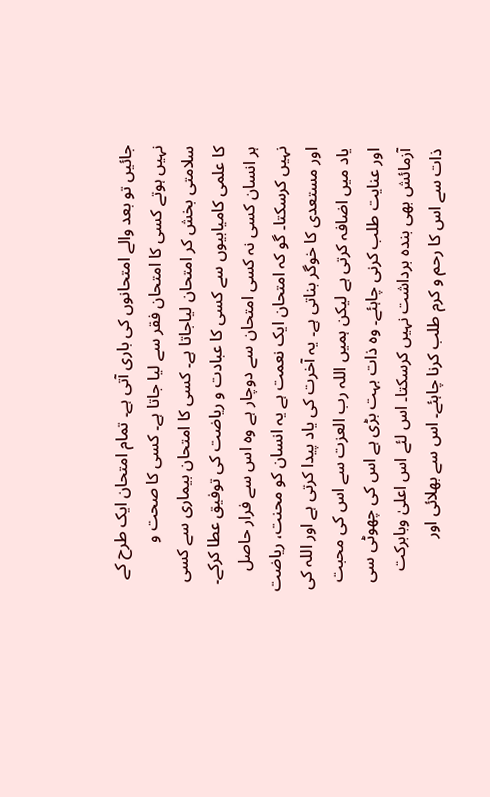جائیں تو بعد والے امتحانوں کی باری آتی ہے۔ تمام امتحان ایک طرح کے نہیں ہوتے کسی کا امتحان فقر سے لیا جاتا ہے۔ کسی کا صحت و سلامتی بخش کر امتحان لیاجاتا ہے۔ کسی کا امتحان بیماری سے کسی کا علمی کامیابیوں سے کسی کا عبادت و ریاضت کی توفیق عطا کرکے۔ ہر انسان کسی نہ کسی امتحان سے دوچار ہے وہ اس سے فرار حاصل نہیں کرسکتا۔ گو کہ امتحان ایک نعمت ہے یہ انسان کو محنت، ریاضت اور مستعدی کا خوگر بناتی ہے۔ یہ آخرت کی یاد پیدا کرتی ہے اور اللہ کی یاد میں اضافہ کرتی ہے لیکن ہمیں اللہ رب العزت سے اس کی محبت اور عنایت طلب کرنی چاہئے۔ وہ ذات بہت بڑی ہے اس کی چھوٹی سی آزمائش بھی بندہ برداشت نہیں کرسکتا۔ اس لئے اس اعلیٰ وبابرکت ذات سے اس کا رحم و کرم طلب کرنا چاہئے۔ اس سے بھلائی اور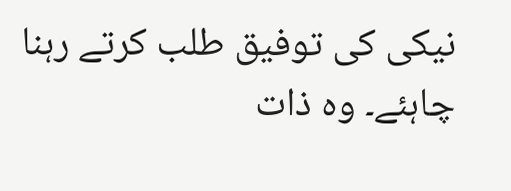نیکی کی توفیق طلب کرتے رہنا چاہئے۔ وہ ذات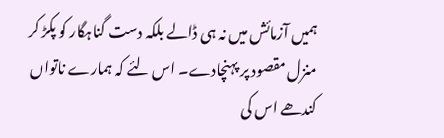ہمیں آزمائش میں نہ ہی ڈالے بلکہ دست گناہگار کو پکڑ کر منزل مقصود پر پہنچادے۔ اس لئے کہ ہمارے ناتواں کندھے اس کی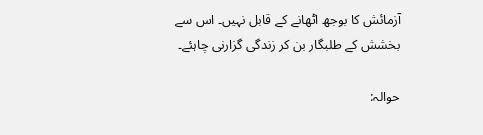آزمائش کا بوجھ اٹھانے کے قابل نہیں۔ اس سے بخشش کے طلبگار بن کر زندگی گزارنی چاہئے۔

حوالہ: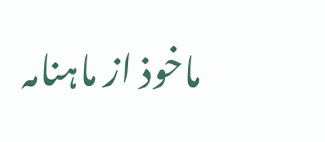ماخوذ از ماہنامہ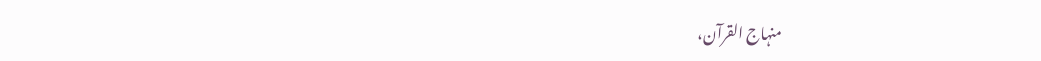منہاج القرآن،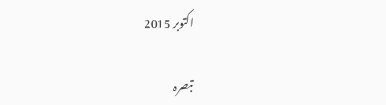اکتوبر 2015

تبصرہ